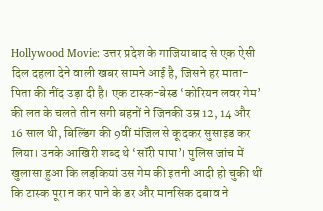Hollywood Movie: उत्तर प्रदेश के गाजियाबाद से एक ऐसी दिल दहला देने वाली खबर सामने आई है, जिसने हर माता-पिता की नींद उड़ा दी है। एक टास्क-बेस्ड ‘कोरियन लवर गेम’ की लत के चलते तीन सगी बहनों ने जिनकी उम्र 12, 14 और 16 साल थी, बिल्डिंग की 9वीं मंजिल से कूदकर सुसाइड कर लिया। उनके आखिरी शब्द थे ‘सॉरी पापा’। पुलिस जांच में खुलासा हुआ कि लड़कियां उस गेम की इतनी आदी हो चुकी थीं कि टास्क पूरा न कर पाने के डर और मानसिक दबाव ने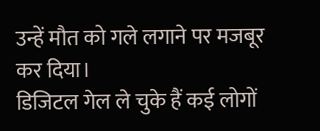उन्हें मौत को गले लगाने पर मजबूर कर दिया।
डिजिटल गेल ले चुके हैं कई लोगों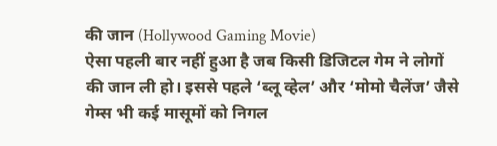की जान (Hollywood Gaming Movie)
ऐसा पहली बार नहीं हुआ है जब किसी डिजिटल गेम ने लोगों की जान ली हो। इससे पहले ‘ब्लू व्हेल’ और ‘मोमो चैलेंज’ जैसे गेम्स भी कई मासूमों को निगल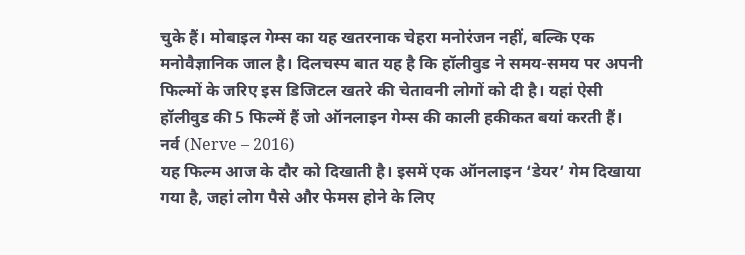चुके हैं। मोबाइल गेम्स का यह खतरनाक चेहरा मनोरंजन नहीं, बल्कि एक मनोवैज्ञानिक जाल है। दिलचस्प बात यह है कि हॉलीवुड ने समय-समय पर अपनी फिल्मों के जरिए इस डिजिटल खतरे की चेतावनी लोगों को दी है। यहां ऐसी हॉलीवुड की 5 फिल्में हैं जो ऑनलाइन गेम्स की काली हकीकत बयां करती हैं।
नर्व (Nerve – 2016)
यह फिल्म आज के दौर को दिखाती है। इसमें एक ऑनलाइन ‘डेयर’ गेम दिखाया गया है, जहां लोग पैसे और फेमस होने के लिए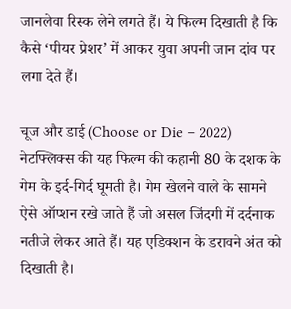जानलेवा रिस्क लेने लगते हैं। ये फिल्म दिखाती है कि कैसे ‘पीयर प्रेशर’ में आकर युवा अपनी जान दांव पर लगा देते हैं।

चूज और डाई (Choose or Die – 2022)
नेटफ्लिक्स की यह फिल्म की कहानी 80 के दशक के गेम के इर्द-गिर्द घूमती है। गेम खेलने वाले के सामने ऐसे ऑप्शन रखे जाते हैं जो असल जिंदगी में दर्दनाक नतीजे लेकर आते हैं। यह एडिक्शन के डरावने अंत को दिखाती है।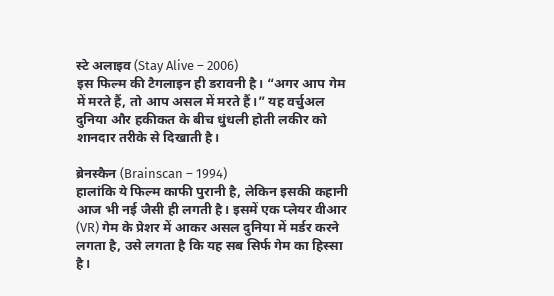स्टे अलाइव (Stay Alive – 2006)
इस फिल्म की टैगलाइन ही डरावनी है। “अगर आप गेम में मरते हैं, तो आप असल में मरते हैं।” यह वर्चुअल दुनिया और हकीकत के बीच धुंधली होती लकीर को शानदार तरीके से दिखाती है।

ब्रेनस्कैन (Brainscan – 1994)
हालांकि ये फिल्म काफी पुरानी है, लेकिन इसकी कहानी आज भी नई जैसी ही लगती है। इसमें एक प्लेयर वीआर (VR) गेम के प्रेशर में आकर असल दुनिया में मर्डर करने लगता है, उसे लगता है कि यह सब सिर्फ गेम का हिस्सा है।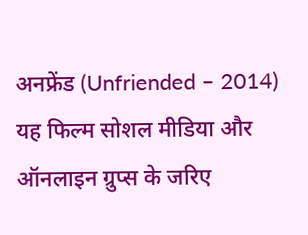अनफ्रेंड (Unfriended – 2014)
यह फिल्म सोशल मीडिया और ऑनलाइन ग्रुप्स के जरिए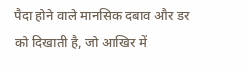पैदा होने वाले मानसिक दबाव और डर को दिखाती है, जो आखिर में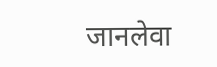जानलेवा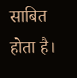साबित होता है।